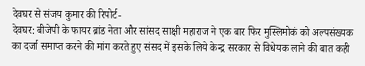देवघर से संजय कुमार की रिपोर्ट-
देवघर: बीजेपी के फायर ब्रांड नेता और सांसद साक्षी महाराज ने एक बार फिर मुस्लिमोकं को अल्पसंख्यक का दर्जा समाप्त करने की मांग करते हुए संसद में इसके लिये केन्द्र सरकार से विधेयक लाने की बात कही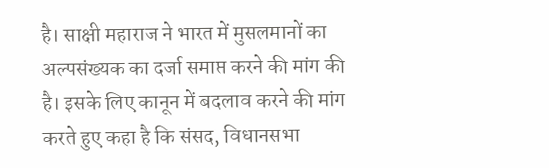है। साक्षी महाराज ने भारत में मुसलमानों का अल्पसंख्यक का दर्जा समाप्त करने की मांग की है। इसके लिए कानून में बदलाव करने की मांग करते हुए कहा है कि संसद, विधानसभा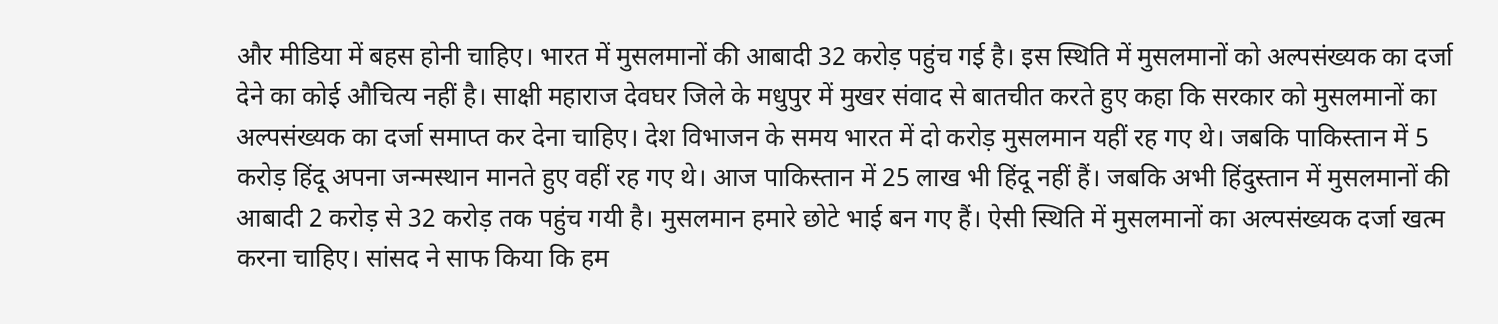और मीडिया में बहस होनी चाहिए। भारत में मुसलमानों की आबादी 32 करोड़ पहुंच गई है। इस स्थिति में मुसलमानों को अल्पसंख्यक का दर्जा देने का कोई औचित्य नहीं है। साक्षी महाराज देवघर जिले के मधुपुर में मुखर संवाद से बातचीत करते हुए कहा कि सरकार को मुसलमानों का अल्पसंख्यक का दर्जा समाप्त कर देना चाहिए। देश विभाजन के समय भारत में दो करोड़ मुसलमान यहीं रह गए थे। जबकि पाकिस्तान में 5 करोड़ हिंदू अपना जन्मस्थान मानते हुए वहीं रह गए थे। आज पाकिस्तान में 25 लाख भी हिंदू नहीं हैं। जबकि अभी हिंदुस्तान में मुसलमानों की आबादी 2 करोड़ से 32 करोड़ तक पहुंच गयी है। मुसलमान हमारे छोटे भाई बन गए हैं। ऐसी स्थिति में मुसलमानों का अल्पसंख्यक दर्जा खत्म करना चाहिए। सांसद ने साफ किया कि हम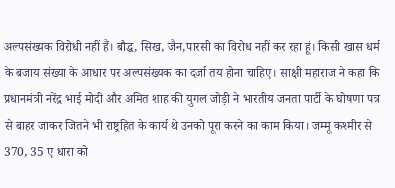अल्पसंख्यक विरोधी नहीं हैं। बौद्ध, सिख, जैन,पारसी का विरोध नहीं कर रहा हूं। किसी खास धर्म के बजाय संख्या के आधार पर अल्पसंख्यक का दर्जा तय होना चाहिए। साक्षी महाराज ने कहा कि प्रधानमंत्री नरेंद्र भाई मोदी और अमित शाह की युगल जोड़ी ने भारतीय जनता पार्टी के घोषणा पत्र से बाहर जाकर जितने भी राष्ट्रहित के कार्य थे उनको पूरा करने का काम किया। जम्मू कश्मीर से 370, 35 ए धारा को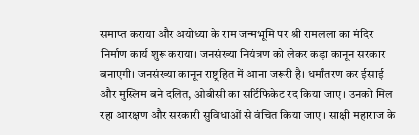समाप्त कराया और अयोध्या के राम जन्मभूमि पर श्री रामलला का मंदिर निर्माण कार्य शुरू कराया। जनसंख्या नियंत्रण को लेकर कड़ा कानून सरकार बनाएगी। जनसंख्या कानून राष्ट्रहित में आना जरूरी है। धर्मांतरण कर ईसाई और मुस्लिम बने दलित, ओबीसी का सर्टिफिकेट रद किया जाए। उनको मिल रहा आरक्षण और सरकारी सुविधाओं से वंचित किया जाए। साक्षी महाराज के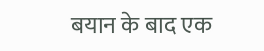बयान के बाद एक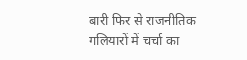बारी फिर से राजनीतिक गलियारों में चर्चा का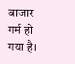बाजार गर्म हो गया है।